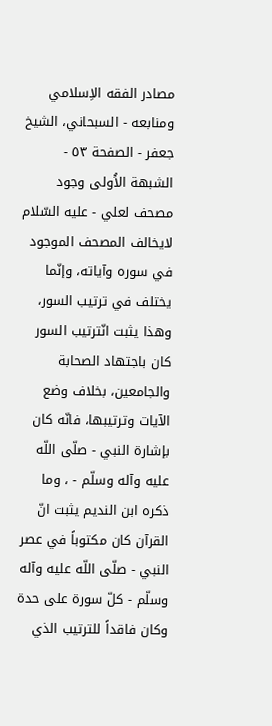مصادر الفقه الاِسلامي ومنابعه - السبحاني، الشيخ جعفر - الصفحة ٥٣ - الشبهة الاَُولى وجود مصحف لعلي - عليه السّلام
لايخالف المصحف الموجود في سوره وآياته، وإنّما يختلف في ترتيب السور، وهذا يثبت انّترتيب السور كان باجتهاد الصحابة والجامعين، بخلاف وضع الآيات وترتيبها، فانّه كان بإشارة النبي - صلّى اللّه عليه وآله وسلّم - ، وما ذكره ابن النديم يثبت انّ القرآن كان مكتوباً في عصر النبي - صلّى اللّه عليه وآله وسلّم - كلّ سورة على حدة وكان فاقداً للترتيب الذي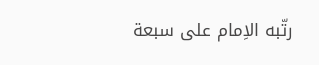رتّبه الاِمام على سبعة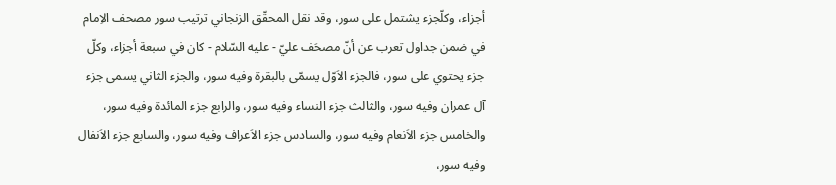أجزاء، وكلّجزء يشتمل على سور، وقد نقل المحقّق الزنجاني ترتيب سور مصحف الاِمام في ضمن جداول تعرب عن أنّ مصحَف عليّ - عليه السّلام - كان في سبعة أجزاء، وكلّ جزء يحتوي على سور، فالجزء الاَوّل يسمّى بالبقرة وفيه سور، والجزء الثاني يسمى جزء آل عمران وفيه سور، والثالث جزء النساء وفيه سور، والرابع جزء المائدة وفيه سور، والخامس جزء الاَنعام وفيه سور، والسادس جزء الاَعراف وفيه سور، والسابع جزء الاَنفال وفيه سور،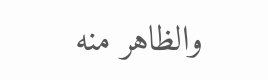والظاهر منه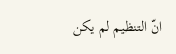انّ التنظيم لم يكن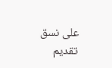على نسق تقديم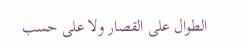الطوال على القصار ولا على حسب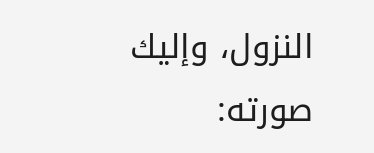النزول، وإليك صورته: